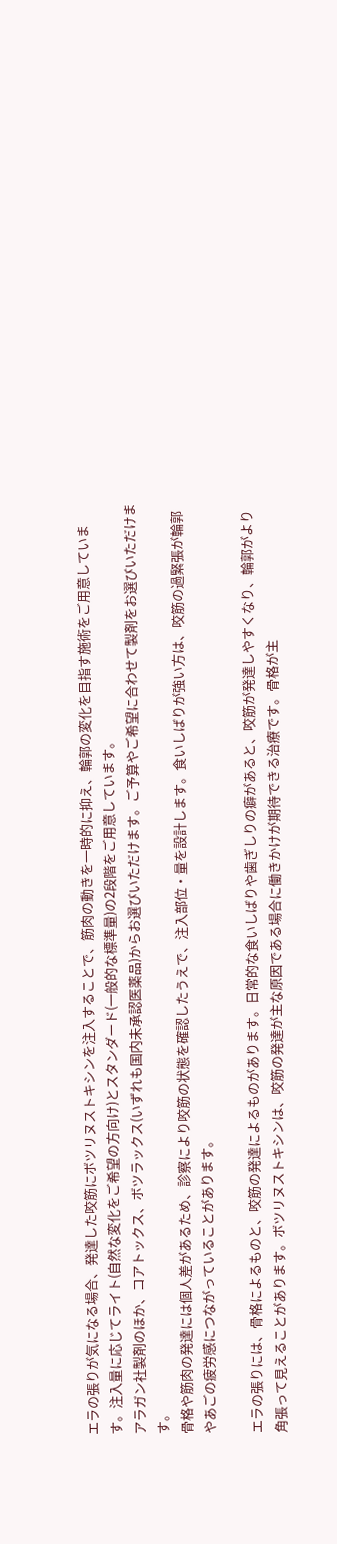エラの張りが気になる場合、発達した咬筋にボツリヌストキシンを注入することで、筋肉の動きを一時的に抑え、輪郭の変化を目指す施術をご用意しています。注入量に応じてライト(自然な変化をご希望の方向け)とスタンダード(一般的な標準量)の2段階をご用意しています。
アラガン社製剤のほか、コアトックス、ボツラックス(いずれも国内未承認医薬品)からお選びいただけます。ご予算やご希望に合わせて製剤をお選びいただけます。
骨格や筋肉の発達には個人差があるため、診察により咬筋の状態を確認したうえで、注入部位・量を設計します。食いしばりが強い方は、咬筋の過緊張が輪郭やあごの疲労感につながっていることがあります。

エラの張りには、骨格によるものと、咬筋の発達によるものがあります。日常的な食いしばりや歯ぎしりの癖があると、咬筋が発達しやすくなり、輪郭がより角張って見えることがあります。ボツリヌストキシンは、咬筋の発達が主な原因である場合に働きかけが期待できる治療です。骨格が主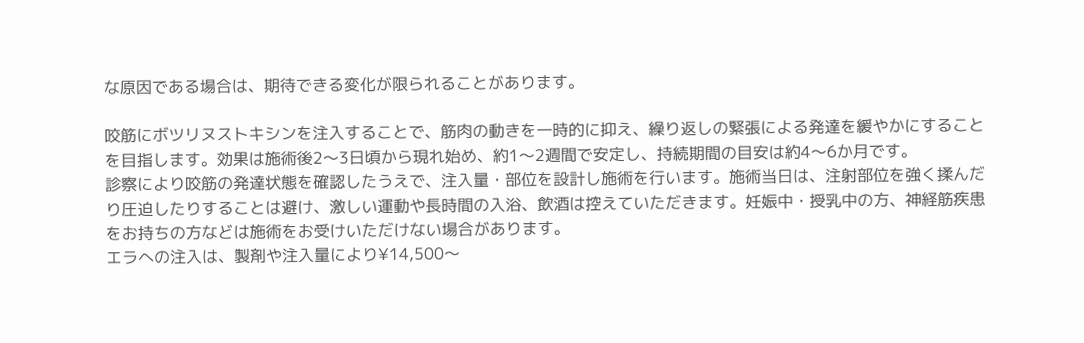な原因である場合は、期待できる変化が限られることがあります。

咬筋にボツリヌストキシンを注入することで、筋肉の動きを一時的に抑え、繰り返しの緊張による発達を緩やかにすることを目指します。効果は施術後2〜3日頃から現れ始め、約1〜2週間で安定し、持続期間の目安は約4〜6か月です。
診察により咬筋の発達状態を確認したうえで、注入量・部位を設計し施術を行います。施術当日は、注射部位を強く揉んだり圧迫したりすることは避け、激しい運動や長時間の入浴、飲酒は控えていただきます。妊娠中・授乳中の方、神経筋疾患をお持ちの方などは施術をお受けいただけない場合があります。
エラへの注入は、製剤や注入量により¥14,500〜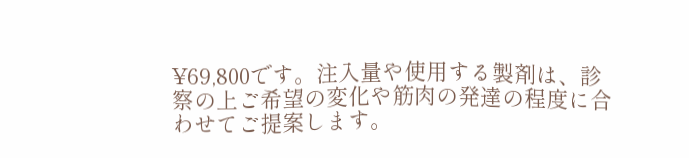¥69,800です。注入量や使用する製剤は、診察の上ご希望の変化や筋肉の発達の程度に合わせてご提案します。